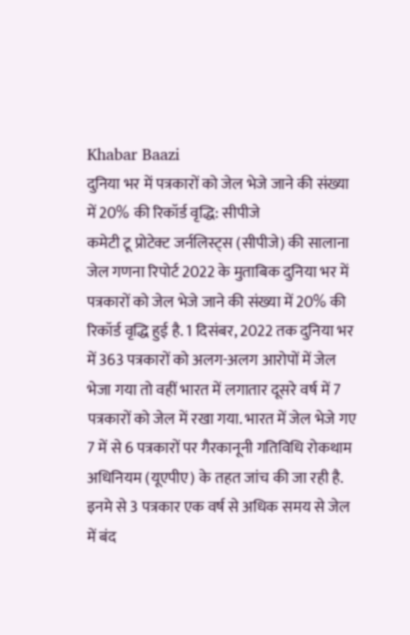Khabar Baazi
दुनिया भर में पत्रकारों को जेल भेजे जाने की संख्या में 20% की रिकॉर्ड वृद्धि: सीपीजे
कमेटी टू प्रोटेक्ट जर्नलिस्ट्स (सीपीजे) की सालाना जेल गणना रिपोर्ट 2022 के मुताबिक दुनिया भर में पत्रकारों को जेल भेजे जाने की संख्या में 20% की रिकॉर्ड वृद्धि हुई है. 1 दिसंबर, 2022 तक दुनिया भर में 363 पत्रकारों को अलग-अलग आरोपों में जेल भेजा गया तो वहीं भारत में लगातार दूसरे वर्ष में 7 पत्रकारों को जेल में रखा गया. भारत में जेल भेजे गए 7 में से 6 पत्रकारों पर गैरकानूनी गतिविधि रोकथाम अधिनियम (यूएपीए) के तहत जांच की जा रही है. इनमे से 3 पत्रकार एक वर्ष से अधिक समय से जेल में बंद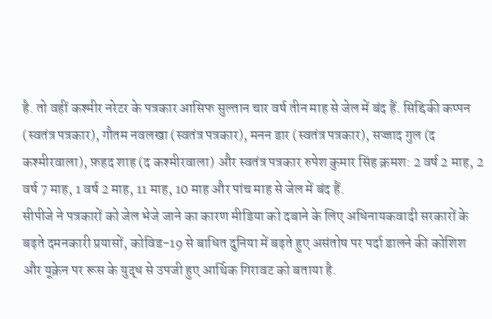है. तो वहीं कश्मीर नरेटर के पत्रकार आसिफ सुल्तान चार वर्ष तीन माह से जेल में बंद हैं. सिद्दिकी कप्पन (स्वतंत्र पत्रकार), गौतम नवलखा (स्वतंत्र पत्रकार), मनन डार (स्वतंत्र पत्रकार), सज्जाद गुल (द कश्मीरवाला), फ़हद शाह (द कश्मीरवाला) और स्वतंत्र पत्रकार रुपेश कुमार सिंह क्रमश: 2 वर्ष 2 माह, 2 वर्ष 7 माह, 1 वर्ष 2 माह, 11 माह, 10 माह और पांच माह से जेल में बंद हैं.
सीपीजे ने पत्रकारों को जेल भेजे जाने का कारण मीडिया को दबाने के लिए अधिनायकवादी सरकारों के बढ़ते दमनकारी प्रयासों, कोविड-19 से बाधित दुनिया में बढ़ते हुए असंतोष पर पर्दा डालने की कोशिश और यूक्रेन पर रूस के युद्ध से उपजी हुए आर्थिक गिरावट को बताया है.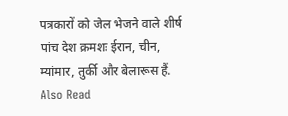पत्रकारों को जेल भेजने वाले शीर्ष पांच देश क्रमशः ईरान, चीन, म्यांमार, तुर्की और बेलारूस हैं.
Also Read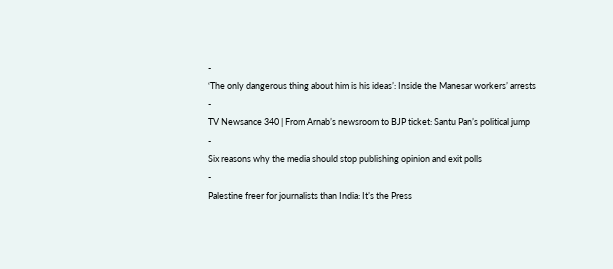-
‘The only dangerous thing about him is his ideas’: Inside the Manesar workers’ arrests
-
TV Newsance 340 | From Arnab’s newsroom to BJP ticket: Santu Pan’s political jump
-
Six reasons why the media should stop publishing opinion and exit polls
-
Palestine freer for journalists than India: It’s the Press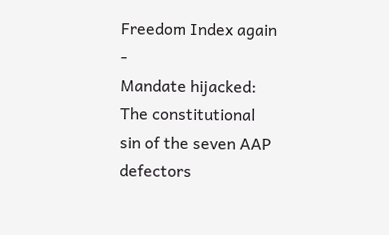Freedom Index again
-
Mandate hijacked: The constitutional sin of the seven AAP defectors